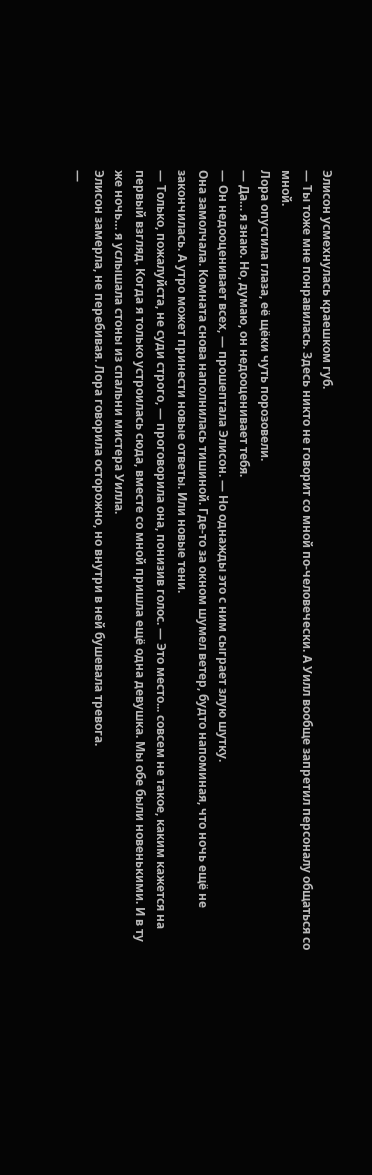Элисон усмехнулась краешком губ.
— Ты тоже мне понравилась. Здесь никто не говорит со мной по-человечески. А Уилл вообще запретил персоналу общаться со мной.
Лора опустила глаза, её щёки чуть порозовели.
— Да… я знаю. Но, думаю, он недооценивает тебя.
— Он недооценивает всех, — прошептала Элисон. — Но однажды это с ним сыграет злую шутку.
Она замолчала. Комната снова наполнилась тишиной. Где-то за окном шумел ветер, будто напоминая, что ночь ещё не закончилась. А утро может принести новые ответы. Или новые тени.
— Только, пожалуйста, не суди строго, — проговорила она, понизив голос. — Это место... совсем не такое, каким кажется на первый взгляд. Когда я только устроилась сюда, вместе со мной пришла ещё одна девушка. Мы обе были новенькими. И в ту же ночь… я услышала стоны из спальни мистера Уилла.
Элисон замерла, не перебивая. Лора говорила осторожно, но внутри в ней бушевала тревога.
—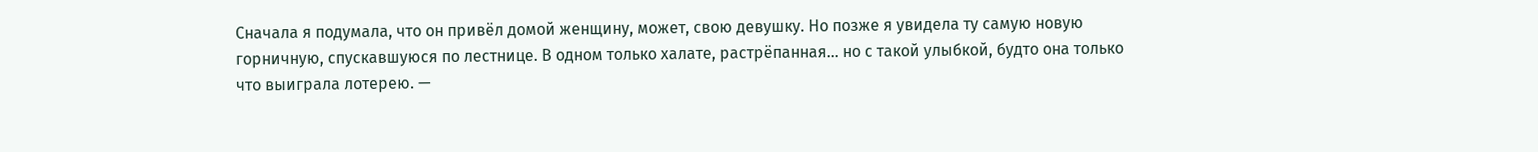Сначала я подумала, что он привёл домой женщину, может, свою девушку. Но позже я увидела ту самую новую горничную, спускавшуюся по лестнице. В одном только халате, растрёпанная… но с такой улыбкой, будто она только что выиграла лотерею. —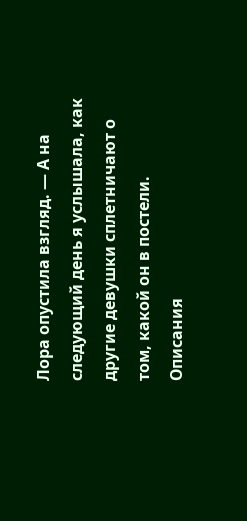Лора опустила взгляд. — А на следующий день я услышала, как другие девушки сплетничают о том, какой он в постели. Описания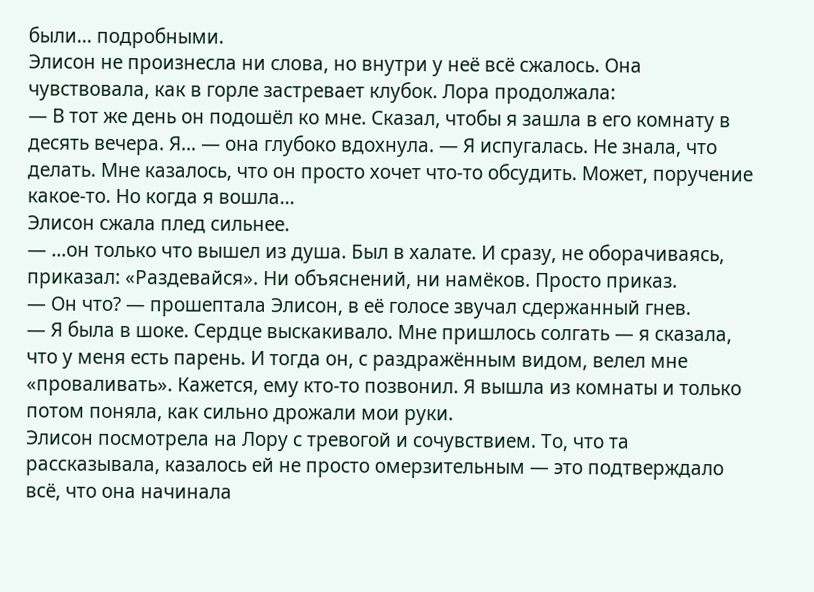были... подробными.
Элисон не произнесла ни слова, но внутри у неё всё сжалось. Она чувствовала, как в горле застревает клубок. Лора продолжала:
— В тот же день он подошёл ко мне. Сказал, чтобы я зашла в его комнату в десять вечера. Я… — она глубоко вдохнула. — Я испугалась. Не знала, что делать. Мне казалось, что он просто хочет что-то обсудить. Может, поручение какое-то. Но когда я вошла…
Элисон сжала плед сильнее.
— …он только что вышел из душа. Был в халате. И сразу, не оборачиваясь, приказал: «Раздевайся». Ни объяснений, ни намёков. Просто приказ.
— Он что? — прошептала Элисон, в её голосе звучал сдержанный гнев.
— Я была в шоке. Сердце выскакивало. Мне пришлось солгать — я сказала, что у меня есть парень. И тогда он, с раздражённым видом, велел мне «проваливать». Кажется, ему кто-то позвонил. Я вышла из комнаты и только потом поняла, как сильно дрожали мои руки.
Элисон посмотрела на Лору с тревогой и сочувствием. То, что та рассказывала, казалось ей не просто омерзительным — это подтверждало всё, что она начинала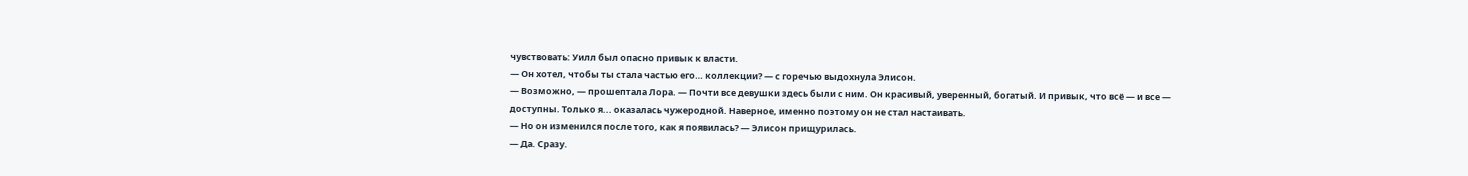чувствовать: Уилл был опасно привык к власти.
— Он хотел, чтобы ты стала частью его… коллекции? — с горечью выдохнула Элисон.
— Возможно, — прошептала Лора. — Почти все девушки здесь были с ним. Он красивый, уверенный, богатый. И привык, что всё — и все — доступны. Только я... оказалась чужеродной. Наверное, именно поэтому он не стал настаивать.
— Но он изменился после того, как я появилась? — Элисон прищурилась.
— Да. Сразу.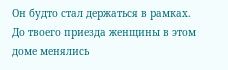Он будто стал держаться в рамках. До твоего приезда женщины в этом доме менялись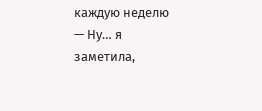каждую неделю
— Ну… я заметила,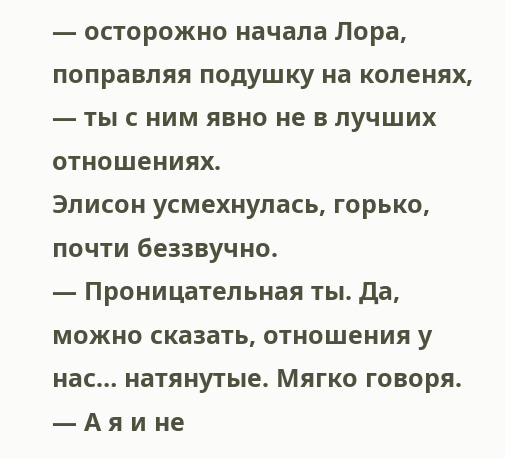— осторожно начала Лора, поправляя подушку на коленях, — ты с ним явно не в лучших отношениях.
Элисон усмехнулась, горько, почти беззвучно.
— Проницательная ты. Да, можно сказать, отношения у нас… натянутые. Мягко говоря.
— А я и не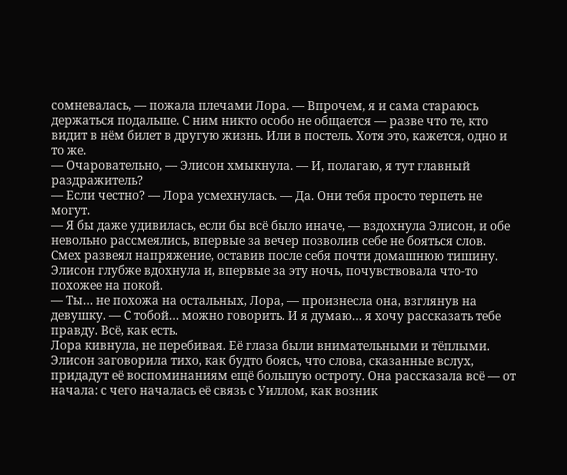сомневалась, — пожала плечами Лора. — Впрочем, я и сама стараюсь держаться подальше. С ним никто особо не общается — разве что те, кто видит в нём билет в другую жизнь. Или в постель. Хотя это, кажется, одно и то же.
— Очаровательно, — Элисон хмыкнула. — И, полагаю, я тут главный раздражитель?
— Если честно? — Лора усмехнулась. — Да. Они тебя просто терпеть не могут.
— Я бы даже удивилась, если бы всё было иначе, — вздохнула Элисон, и обе невольно рассмеялись, впервые за вечер позволив себе не бояться слов.
Смех развеял напряжение, оставив после себя почти домашнюю тишину. Элисон глубже вдохнула и, впервые за эту ночь, почувствовала что-то похожее на покой.
— Ты… не похожа на остальных, Лора, — произнесла она, взглянув на девушку. — С тобой… можно говорить. И я думаю… я хочу рассказать тебе правду. Всё, как есть.
Лора кивнула, не перебивая. Её глаза были внимательными и тёплыми.
Элисон заговорила тихо, как будто боясь, что слова, сказанные вслух, придадут её воспоминаниям ещё большую остроту. Она рассказала всё — от начала: с чего началась её связь с Уиллом, как возник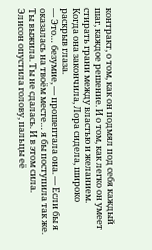контракт, о том, как он подмял под себя каждый шаг, каждое решение. И о том, как легко он умеет стирать грани между властью и желанием.
Когда она закончила, Лора сидела, широко раскрыв глаза.
— Это… безумие, — прошептала она. — Если бы я оказалась на твоём месте… я бы поступила так же. Ты выжила. Ты не сдалась. И в этом сила.
Элисон опустила голову, пальцы её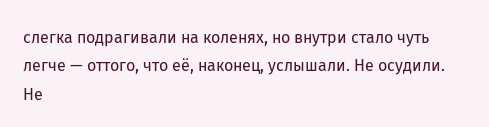слегка подрагивали на коленях, но внутри стало чуть легче — оттого, что её, наконец, услышали. Не осудили. Не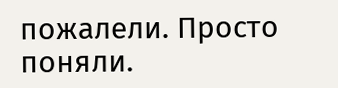пожалели. Просто поняли.